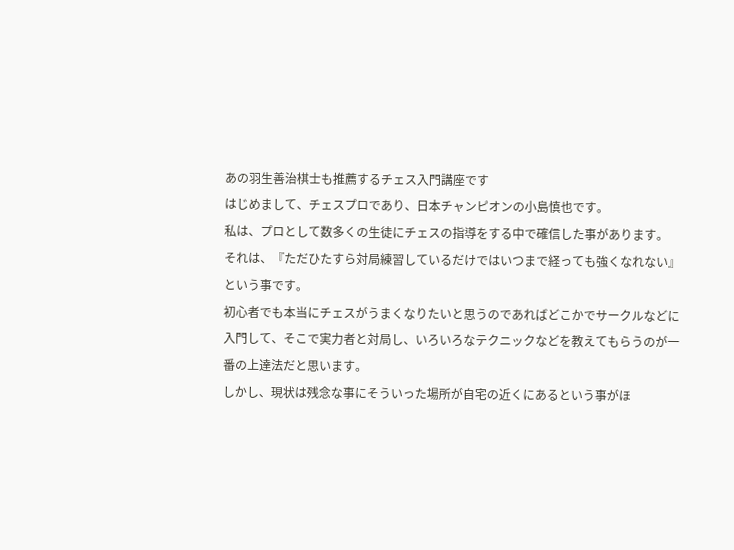あの羽生善治棋士も推薦するチェス入門講座です
はじめまして、チェスプロであり、日本チャンピオンの小島慎也です。
私は、プロとして数多くの生徒にチェスの指導をする中で確信した事があります。
それは、『ただひたすら対局練習しているだけではいつまで経っても強くなれない』という事です。
初心者でも本当にチェスがうまくなりたいと思うのであればどこかでサークルなどに入門して、そこで実力者と対局し、いろいろなテクニックなどを教えてもらうのが一番の上達法だと思います。
しかし、現状は残念な事にそういった場所が自宅の近くにあるという事がほ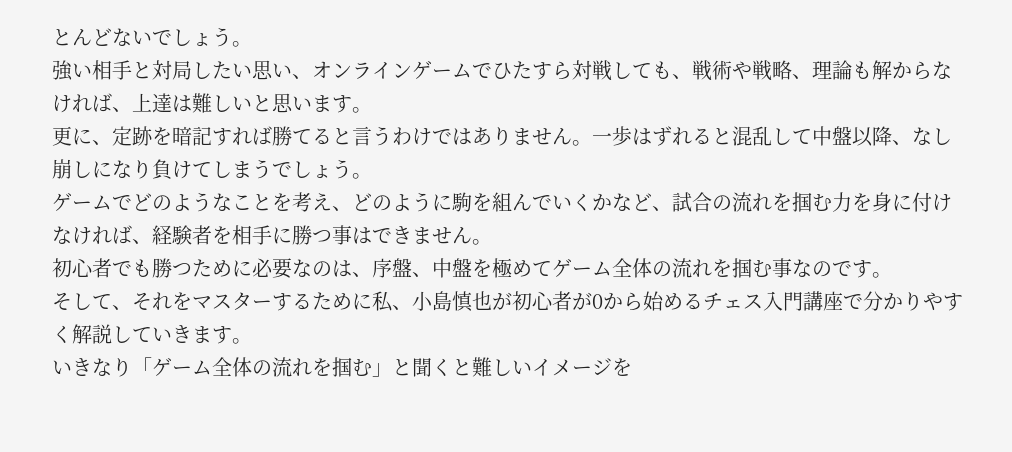とんどないでしょう。
強い相手と対局したい思い、オンラインゲームでひたすら対戦しても、戦術や戦略、理論も解からなければ、上達は難しいと思います。
更に、定跡を暗記すれば勝てると言うわけではありません。一歩はずれると混乱して中盤以降、なし崩しになり負けてしまうでしょう。
ゲームでどのようなことを考え、どのように駒を組んでいくかなど、試合の流れを掴む力を身に付けなければ、経験者を相手に勝つ事はできません。
初心者でも勝つために必要なのは、序盤、中盤を極めてゲーム全体の流れを掴む事なのです。
そして、それをマスターするために私、小島慎也が初心者が0から始めるチェス入門講座で分かりやすく解説していきます。
いきなり「ゲーム全体の流れを掴む」と聞くと難しいイメージを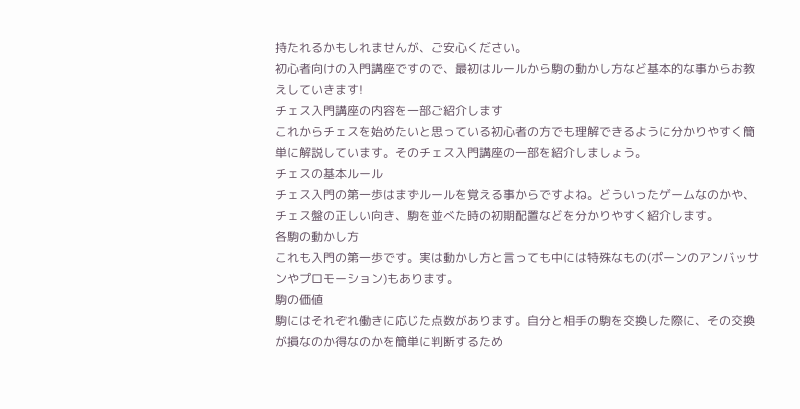持たれるかもしれませんが、ご安心ください。
初心者向けの入門講座ですので、最初はルールから駒の動かし方など基本的な事からお教えしていきます!
チェス入門講座の内容を一部ご紹介します
これからチェスを始めたいと思っている初心者の方でも理解できるように分かりやすく簡単に解説しています。そのチェス入門講座の一部を紹介しましょう。
チェスの基本ルール
チェス入門の第一歩はまずルールを覚える事からですよね。どういったゲームなのかや、チェス盤の正しい向き、駒を並べた時の初期配置などを分かりやすく紹介します。
各駒の動かし方
これも入門の第一歩です。実は動かし方と言っても中には特殊なもの(ポーンのアンバッサンやプロモーション)もあります。
駒の価値
駒にはそれぞれ働きに応じた点数があります。自分と相手の駒を交換した際に、その交換が損なのか得なのかを簡単に判断するため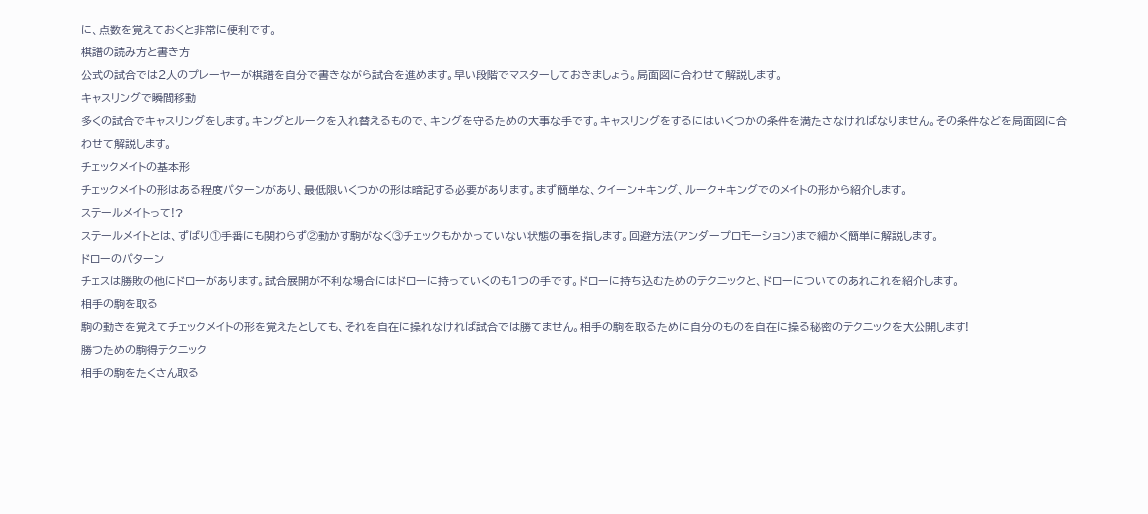に、点数を覚えておくと非常に便利です。
棋譜の読み方と書き方
公式の試合では2人のプレーヤーが棋譜を自分で書きながら試合を進めます。早い段階でマスターしておきましょう。局面図に合わせて解説します。
キャスリングで瞬間移動
多くの試合でキャスリングをします。キングとルークを入れ替えるもので、キングを守るための大事な手です。キャスリングをするにはいくつかの条件を満たさなければなりません。その条件などを局面図に合わせて解説します。
チェックメイトの基本形
チェックメイトの形はある程度パターンがあり、最低限いくつかの形は暗記する必要があります。まず簡単な、クイーン+キング、ルーク+キングでのメイトの形から紹介します。
ステールメイトって!?
ステールメイトとは、ずばり①手番にも関わらず②動かす駒がなく③チェックもかかっていない状態の事を指します。回避方法(アンダープロモーション)まで細かく簡単に解説します。
ドローのパターン
チェスは勝敗の他にドローがあります。試合展開が不利な場合にはドローに持っていくのも1つの手です。ドローに持ち込むためのテクニックと、ドローについてのあれこれを紹介します。
相手の駒を取る
駒の動きを覚えてチェックメイトの形を覚えたとしても、それを自在に操れなければ試合では勝てません。相手の駒を取るために自分のものを自在に操る秘密のテクニックを大公開します!
勝つための駒得テクニック
相手の駒をたくさん取る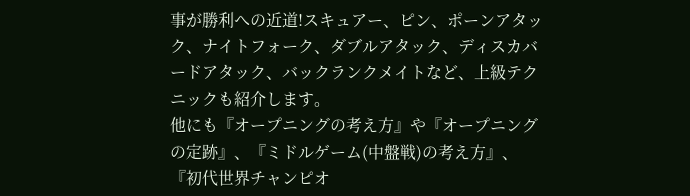事が勝利への近道!スキュアー、ピン、ポーンアタック、ナイトフォーク、ダブルアタック、ディスカバードアタック、バックランクメイトなど、上級テクニックも紹介します。
他にも『オープニングの考え方』や『オープニングの定跡』、『ミドルゲーム(中盤戦)の考え方』、『初代世界チャンピオ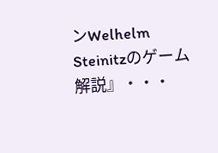ンWelhelm Steinitzのゲーム解説』・・・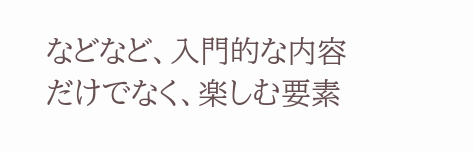などなど、入門的な内容だけでなく、楽しむ要素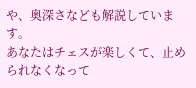や、奥深さなども解説しています。
あなたはチェスが楽しくて、止められなくなって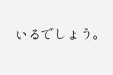いるでしょう。